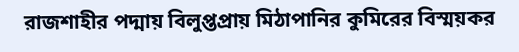রাজশাহীর পদ্মায় বিলুপ্তপ্রায় মিঠাপানির কুমিরের বিস্ময়কর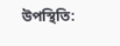উপস্থিতি: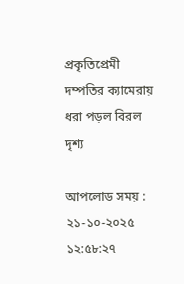প্রকৃতিপ্রেমী দম্পতির ক্যামেরায় ধরা পড়ল বিরল দৃশ্য

আপলোড সময় : ২১-১০-২০২৫ ১২:৫৮:২৭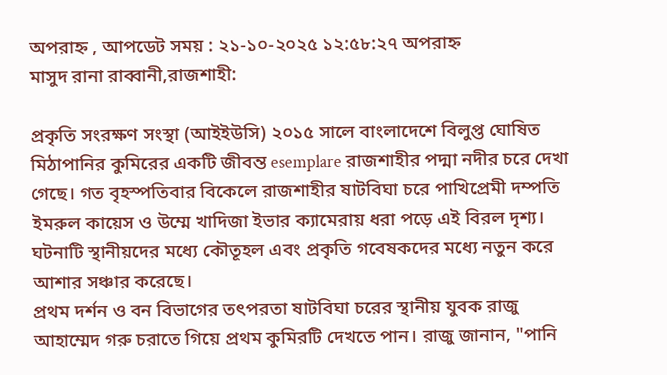অপরাহ্ন , আপডেট সময় : ২১-১০-২০২৫ ১২:৫৮:২৭ অপরাহ্ন
মাসুদ রানা রাব্বানী,রাজশাহী:

প্রকৃতি সংরক্ষণ সংস্থা (আইইউসি) ২০১৫ সালে বাংলাদেশে বিলুপ্ত ঘোষিত মিঠাপানির কুমিরের একটি জীবন্ত esemplare রাজশাহীর পদ্মা নদীর চরে দেখা গেছে। গত বৃহস্পতিবার বিকেলে রাজশাহীর ষাটবিঘা চরে পাখিপ্রেমী দম্পতি ইমরুল কায়েস ও উম্মে খাদিজা ইভার ক্যামেরায় ধরা পড়ে এই বিরল দৃশ্য। ঘটনাটি স্থানীয়দের মধ্যে কৌতূহল এবং প্রকৃতি গবেষকদের মধ্যে নতুন করে আশার সঞ্চার করেছে।
প্রথম দর্শন ও বন বিভাগের তৎপরতা ষাটবিঘা চরের স্থানীয় যুবক রাজু আহাম্মেদ গরু চরাতে গিয়ে প্রথম কুমিরটি দেখতে পান। রাজু জানান, "পানি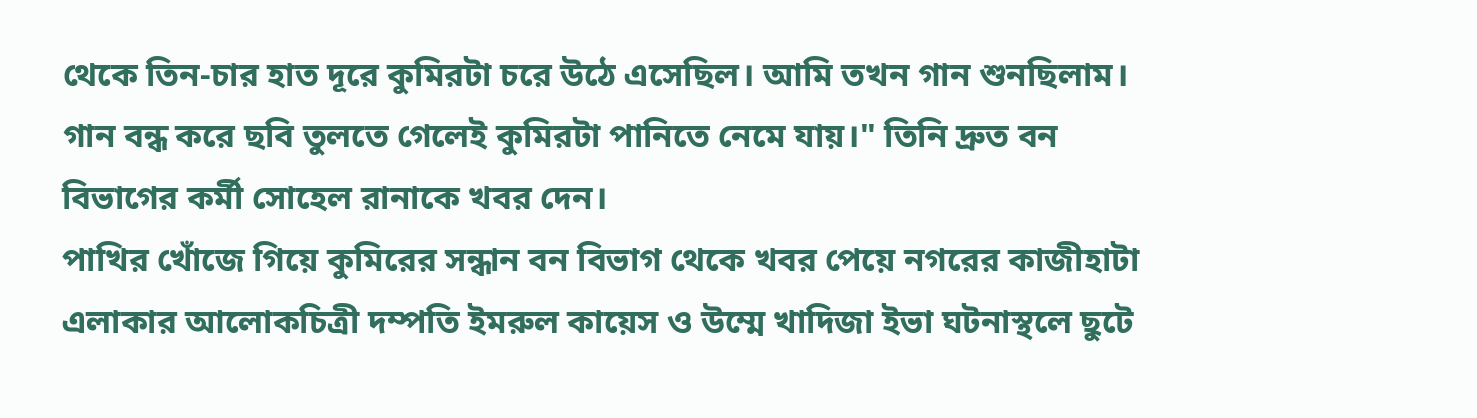থেকে তিন-চার হাত দূরে কুমিরটা চরে উঠে এসেছিল। আমি তখন গান শুনছিলাম। গান বন্ধ করে ছবি তুলতে গেলেই কুমিরটা পানিতে নেমে যায়।" তিনি দ্রুত বন বিভাগের কর্মী সোহেল রানাকে খবর দেন।
পাখির খোঁজে গিয়ে কুমিরের সন্ধান বন বিভাগ থেকে খবর পেয়ে নগরের কাজীহাটা এলাকার আলোকচিত্রী দম্পতি ইমরুল কায়েস ও উম্মে খাদিজা ইভা ঘটনাস্থলে ছুটে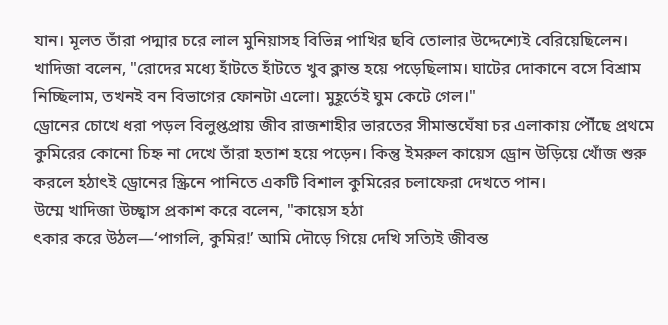যান। মূলত তাঁরা পদ্মার চরে লাল মুনিয়াসহ বিভিন্ন পাখির ছবি তোলার উদ্দেশ্যেই বেরিয়েছিলেন। খাদিজা বলেন, "রোদের মধ্যে হাঁটতে হাঁটতে খুব ক্লান্ত হয়ে পড়েছিলাম। ঘাটের দোকানে বসে বিশ্রাম নিচ্ছিলাম, তখনই বন বিভাগের ফোনটা এলো। মুহূর্তেই ঘুম কেটে গেল।"
ড্রোনের চোখে ধরা পড়ল বিলুপ্তপ্রায় জীব রাজশাহীর ভারতের সীমান্তঘেঁষা চর এলাকায় পৌঁছে প্রথমে কুমিরের কোনো চিহ্ন না দেখে তাঁরা হতাশ হয়ে পড়েন। কিন্তু ইমরুল কায়েস ড্রোন উড়িয়ে খোঁজ শুরু করলে হঠাৎই ড্রোনের স্ক্রিনে পানিতে একটি বিশাল কুমিরের চলাফেরা দেখতে পান।
উম্মে খাদিজা উচ্ছ্বাস প্রকাশ করে বলেন, "কায়েস হঠা
ৎকার করে উঠল—‘পাগলি, কুমির!’ আমি দৌড়ে গিয়ে দেখি সত্যিই জীবন্ত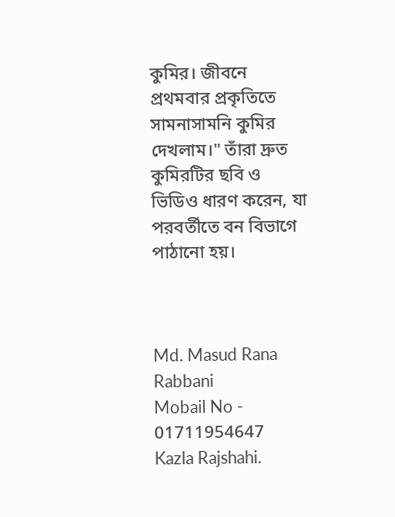কুমির। জীবনে প্রথমবার প্রকৃতিতে সামনাসামনি কুমির দেখলাম।" তাঁরা দ্রুত কুমিরটির ছবি ও ভিডিও ধারণ করেন, যা পরবর্তীতে বন বিভাগে পাঠানো হয়।



Md. Masud Rana Rabbani
Mobail No - 01711954647
Kazla Rajshahi.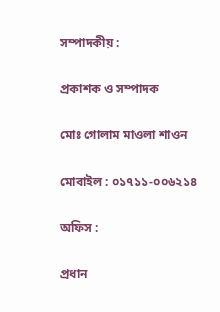সম্পাদকীয় :

প্রকাশক ও সম্পাদক

মোঃ গোলাম মাওলা শাওন

মোবাইল : ০১৭১১-০০৬২১৪

অফিস :

প্রধান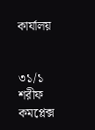কার্যালয়


৩১/১ শরীফ কমপ্লেক্স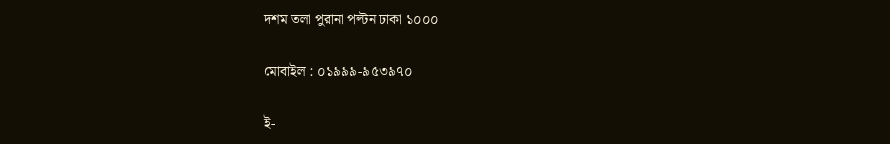দশম তলা পুরানা পল্টন ঢাকা ১০০০

মোবাইল : ০১৯৯৯-৯৫৩৯৭০

ই-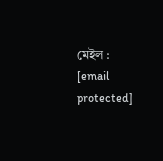মেইল : [email protected]